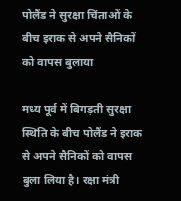पोलैंड ने सुरक्षा चिंताओं के बीच इराक से अपने सैनिकों को वापस बुलाया

मध्य पूर्व में बिगड़ती सुरक्षा स्थिति के बीच पोलैंड ने इराक से अपने सैनिकों को वापस बुला लिया है। रक्षा मंत्री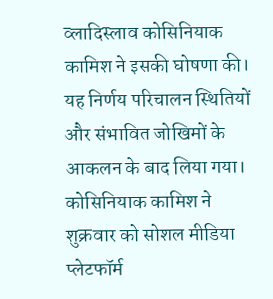व्लादिस्लाव कोसिनियाक कामिश ने इसकी घोषणा की। यह निर्णय परिचालन स्थितियों और संभावित जोखिमों के आकलन के बाद लिया गया। कोसिनियाक कामिश ने शुक्रवार को सोशल मीडिया प्लेटफॉर्म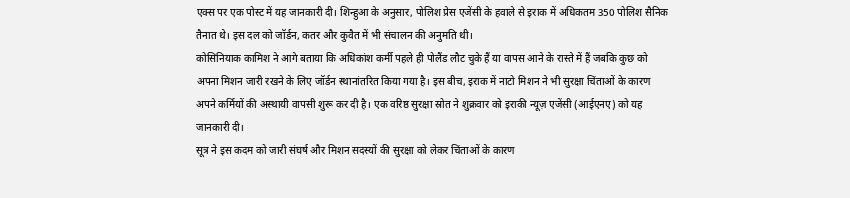एक्स पर एक पोस्ट में यह जानकारी दी। शिन्हुआ के अनुसार, पोलिश प्रेस एजेंसी के हवाले से इराक में अधिकतम 350 पोलिश सैनिक तैनात थे। इस दल को जॉर्डन, कतर और कुवैत में भी संचालन की अनुमति थी।
कोसिनियाक कामिश ने आगे बताया कि अधिकांश कर्मी पहले ही पोलैंड लौट चुके हैं या वापस आने के रास्ते में हैं जबकि कुछ को अपना मिशन जारी रखने के लिए जॉर्डन स्थानांतरित किया गया है। इस बीच, इराक में नाटो मिशन ने भी सुरक्षा चिंताओं के कारण अपने कर्मियों की अस्थायी वापसी शुरू कर दी है। एक वरिष्ठ सुरक्षा स्रोत ने शुक्रवार को इराकी न्यूज़ एजेंसी (आईएनए) को यह जानकारी दी।
सूत्र ने इस कदम को जारी संघर्ष और मिशन सदस्यों की सुरक्षा को लेकर चिंताओं के कारण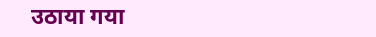उठाया गया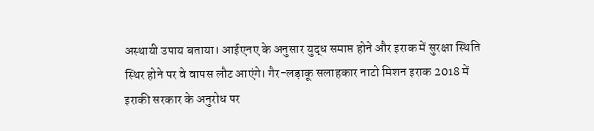अस्थायी उपाय बताया। आईएनए के अनुसार युद्ध समाप्त होने और इराक में सुरक्षा स्थिति स्थिर होने पर वे वापस लौट आएंगे। गैर-लड़ाकू सलाहकार नाटो मिशन इराक 2018 में इराकी सरकार के अनुरोध पर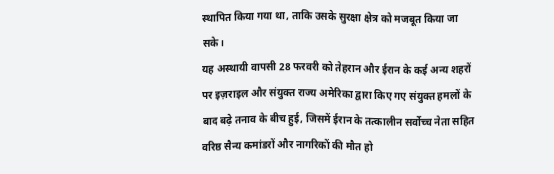स्थापित किया गया था, ताकि उसके सुरक्षा क्षेत्र को मजबूत किया जा सके।
यह अस्थायी वापसी 28 फरवरी को तेहरान और ईरान के कई अन्य शहरों पर इज़राइल और संयुक्त राज्य अमेरिका द्वारा किए गए संयुक्त हमलों के बाद बढ़े तनाव के बीच हुई, जिसमें ईरान के तत्कालीन सर्वोच्च नेता सहित वरिष्ठ सैन्य कमांडरों और नागरिकों की मौत हो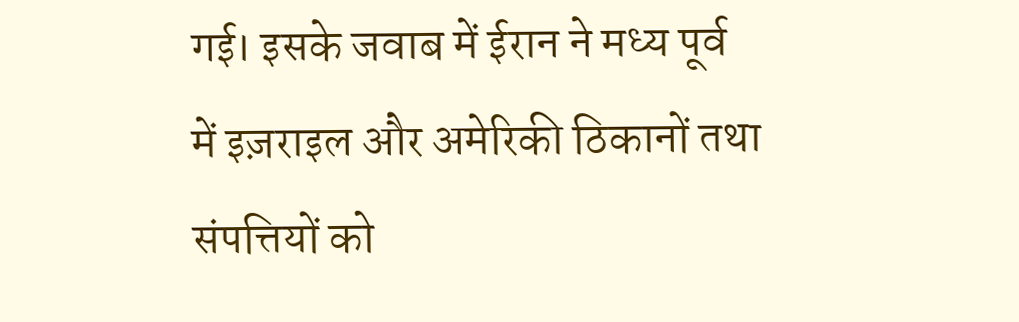गई। इसके जवाब में ईरान ने मध्य पूर्व में इज़राइल और अमेरिकी ठिकानों तथा संपत्तियों को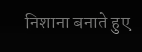निशाना बनाते हुए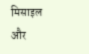मिसाइल और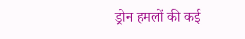ड्रोन हमलों की कई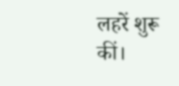लहरें शुरू कीं।